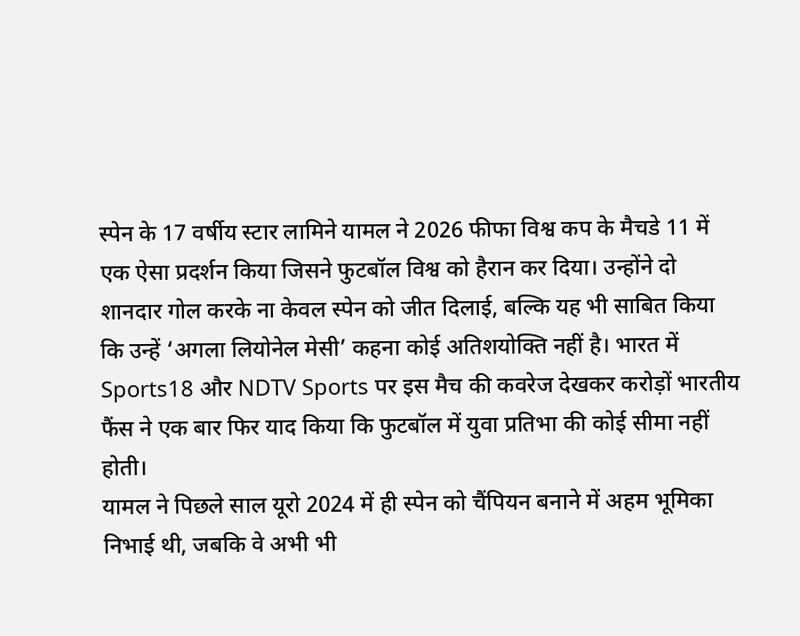स्पेन के 17 वर्षीय स्टार लामिने यामल ने 2026 फीफा विश्व कप के मैचडे 11 में एक ऐसा प्रदर्शन किया जिसने फुटबॉल विश्व को हैरान कर दिया। उन्होंने दो शानदार गोल करके ना केवल स्पेन को जीत दिलाई, बल्कि यह भी साबित किया कि उन्हें ‘अगला लियोनेल मेसी’ कहना कोई अतिशयोक्ति नहीं है। भारत में Sports18 और NDTV Sports पर इस मैच की कवरेज देखकर करोड़ों भारतीय फैंस ने एक बार फिर याद किया कि फुटबॉल में युवा प्रतिभा की कोई सीमा नहीं होती।
यामल ने पिछले साल यूरो 2024 में ही स्पेन को चैंपियन बनाने में अहम भूमिका निभाई थी, जबकि वे अभी भी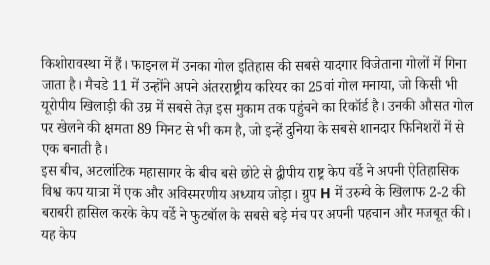किशोरावस्था में हैं। फाइनल में उनका गोल इतिहास की सबसे यादगार विजेताना गोलों में गिना जाता है। मैचडे 11 में उन्होंने अपने अंतरराष्ट्रीय करियर का 25वां गोल मनाया, जो किसी भी यूरोपीय खिलाड़ी की उम्र में सबसे तेज़ इस मुकाम तक पहुंचने का रिकॉर्ड है। उनकी औसत गोल पर खेलने की क्षमता 89 मिनट से भी कम है, जो इन्हें दुनिया के सबसे शानदार फिनिशरों में से एक बनाती है।
इस बीच, अटलांटिक महासागर के बीच बसे छोटे से द्वीपीय राष्ट्र केप वर्डे ने अपनी ऐतिहासिक विश्व कप यात्रा में एक और अविस्मरणीय अध्याय जोड़ा। ग्रुप H में उरुग्वे के खिलाफ 2-2 की बराबरी हासिल करके केप वर्डे ने फुटबॉल के सबसे बड़े मंच पर अपनी पहचान और मजबूत की। यह केप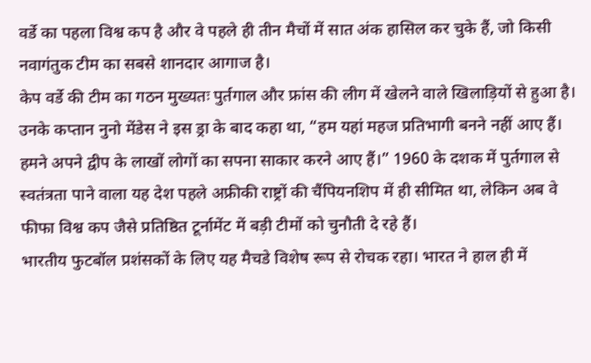वर्डे का पहला विश्व कप है और वे पहले ही तीन मैचों में सात अंक हासिल कर चुके हैं, जो किसी नवागंतुक टीम का सबसे शानदार आगाज है।
केप वर्डे की टीम का गठन मुख्यतः पुर्तगाल और फ्रांस की लीग में खेलने वाले खिलाड़ियों से हुआ है। उनके कप्तान नुनो मेंडेस ने इस ड्रा के बाद कहा था, “हम यहां महज प्रतिभागी बनने नहीं आए हैं। हमने अपने द्वीप के लाखों लोगों का सपना साकार करने आए हैं।” 1960 के दशक में पुर्तगाल से स्वतंत्रता पाने वाला यह देश पहले अफ्रीकी राष्ट्रों की चैंपियनशिप में ही सीमित था, लेकिन अब वे फीफा विश्व कप जैसे प्रतिष्ठित टूर्नामेंट में बड़ी टीमों को चुनौती दे रहे हैं।
भारतीय फुटबॉल प्रशंसकों के लिए यह मैचडे विशेष रूप से रोचक रहा। भारत ने हाल ही में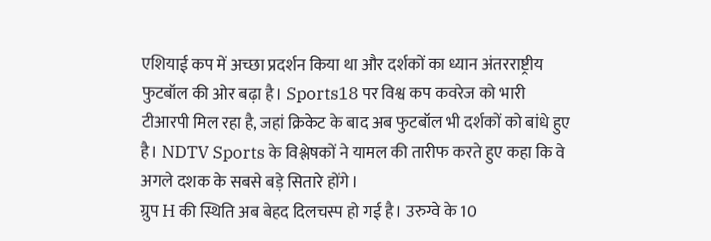एशियाई कप में अच्छा प्रदर्शन किया था और दर्शकों का ध्यान अंतरराष्ट्रीय फुटबॉल की ओर बढ़ा है। Sports18 पर विश्व कप कवरेज को भारी टीआरपी मिल रहा है, जहां क्रिकेट के बाद अब फुटबॉल भी दर्शकों को बांधे हुए है। NDTV Sports के विश्लेषकों ने यामल की तारीफ करते हुए कहा कि वे अगले दशक के सबसे बड़े सितारे होंगे।
ग्रुप H की स्थिति अब बेहद दिलचस्प हो गई है। उरुग्वे के 10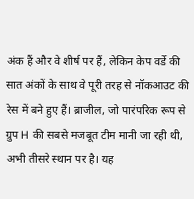अंक हैं और वे शीर्ष पर हैं, लेकिन केप वर्डे की सात अंकों के साथ वे पूरी तरह से नॉकआउट की रेस में बने हुए हैं। ब्राजील, जो पारंपरिक रूप से ग्रुप H की सबसे मजबूत टीम मानी जा रही थी, अभी तीसरे स्थान पर है। यह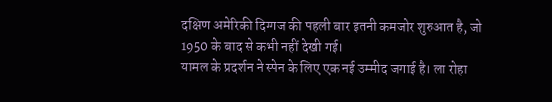दक्षिण अमेरिकी दिग्गज की पहली बार इतनी कमजोर शुरुआत है, जो 1950 के बाद से कभी नहीं देखी गई।
यामल के प्रदर्शन ने स्पेन के लिए एक नई उम्मीद जगाई है। ला रोहा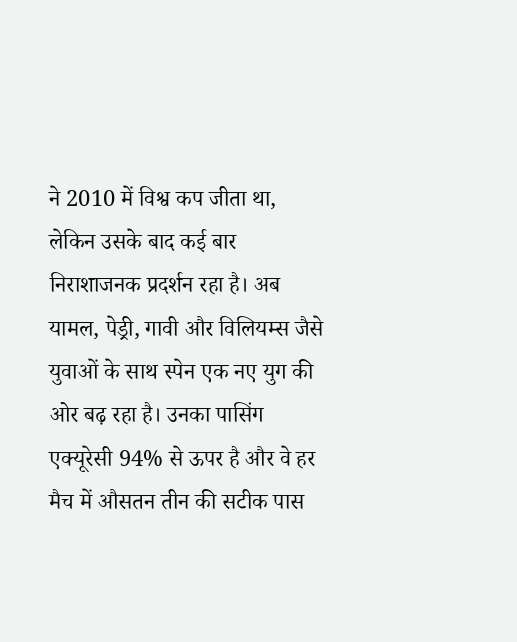ने 2010 में विश्व कप जीता था, लेकिन उसके बाद कई बार निराशाजनक प्रदर्शन रहा है। अब यामल, पेड्री, गावी और विलियम्स जैसे युवाओं के साथ स्पेन एक नए युग की ओर बढ़ रहा है। उनका पासिंग एक्यूरेसी 94% से ऊपर है और वे हर मैच में औसतन तीन की सटीक पास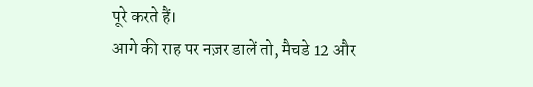पूरे करते हैं।
आगे की राह पर नज़र डालें तो, मैचडे 12 और